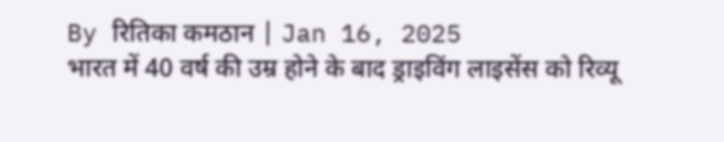By रितिका कमठान | Jan 16, 2025
भारत में 40 वर्ष की उम्र होने के बाद ड्राइविंग लाइसेंस को रिव्यू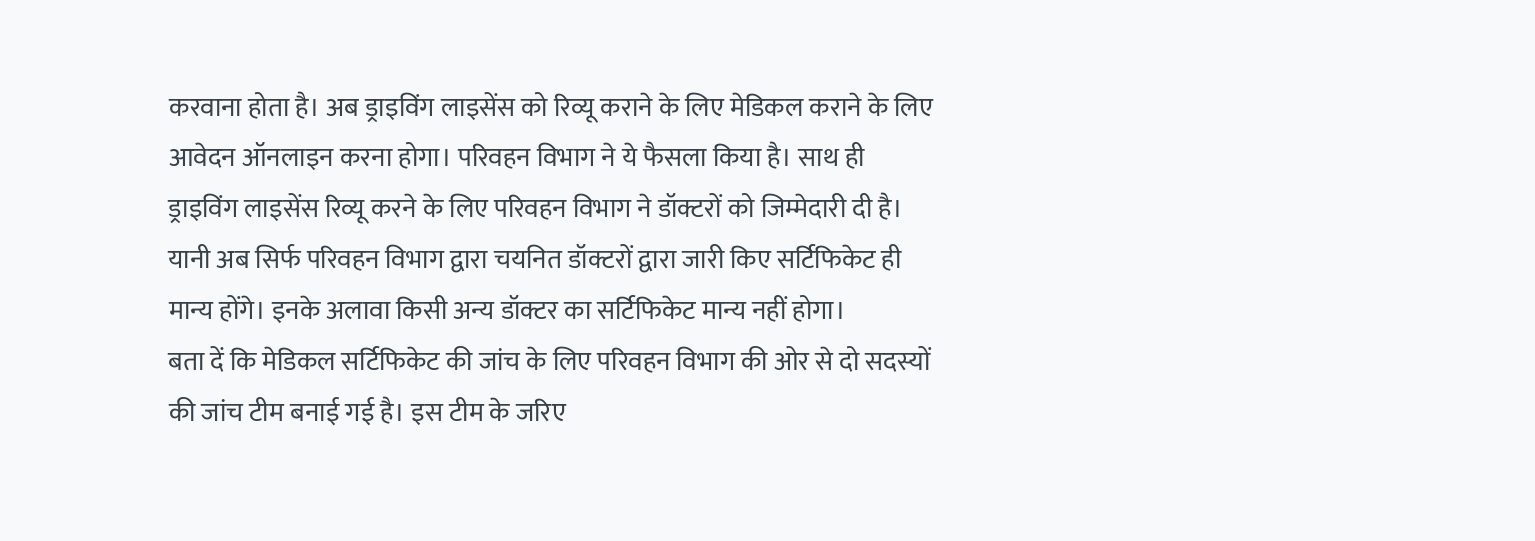करवाना होता है। अब ड्राइविंग लाइसेंस को रिव्यू कराने के लिए मेडिकल कराने के लिए आवेदन ऑनलाइन करना होगा। परिवहन विभाग ने ये फैसला किया है। साथ ही ड्राइविंग लाइसेंस रिव्यू करने के लिए परिवहन विभाग ने डॉक्टरों को जिम्मेदारी दी है। यानी अब सिर्फ परिवहन विभाग द्वारा चयनित डॉक्टरों द्वारा जारी किए सर्टिफिकेट ही मान्य होंगे। इनके अलावा किसी अन्य डॉक्टर का सर्टिफिकेट मान्य नहीं होगा।
बता दें कि मेडिकल सर्टिफिकेट की जांच के लिए परिवहन विभाग की ओर से दो सदस्यों की जांच टीम बनाई गई है। इस टीम के जरिए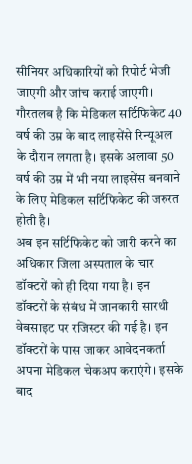सीनियर अधिकारियों को रिपोर्ट भेजी जाएगी और जांच कराई जाएगी। गौरतलब है कि मेडिकल सर्टिफिकेट 40 वर्ष की उम्र के बाद लाइसेंसे रिन्यूअल के दौरान लगता है। इसके अलावा 50 वर्ष की उम्र में भी नया लाइसेंस बनवाने के लिए मेडिकल सर्टिफिकेट की जरुरत होती है।
अब इन सर्टिफिकेट को जारी करने का अधिकार जिला अस्पताल के चार डॉक्टरों को ही दिया गया है। इन डॉक्टरों के संबंध में जानकारी सारथी वेबसाइट पर रजिस्टर की गई है। इन डॉक्टरों के पास जाकर आवेदनकर्ता अपना मेडिकल चेकअप कराएंगे। इसके बाद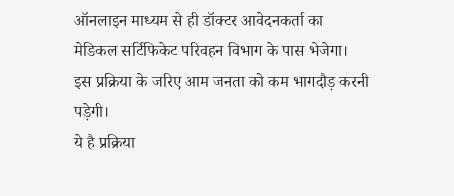ऑनलाइन माध्यम से ही डॉक्टर आवेदनकर्ता का मेडिकल सर्टिफिकेट परिवहन विभाग के पास भेजेगा। इस प्रक्रिया के जरिए आम जनता को कम भागदौड़ करनी पड़ेगी।
ये है प्रक्रिया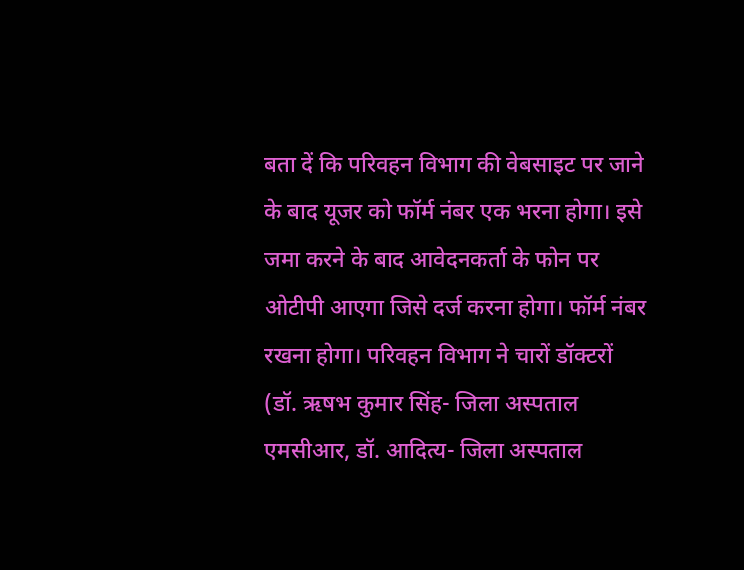बता दें कि परिवहन विभाग की वेबसाइट पर जाने के बाद यूजर को फॉर्म नंबर एक भरना होगा। इसे जमा करने के बाद आवेदनकर्ता के फोन पर ओटीपी आएगा जिसे दर्ज करना होगा। फॉर्म नंबर रखना होगा। परिवहन विभाग ने चारों डॉक्टरों (डॉ. ऋषभ कुमार सिंह- जिला अस्पताल एमसीआर, डॉ. आदित्य- जिला अस्पताल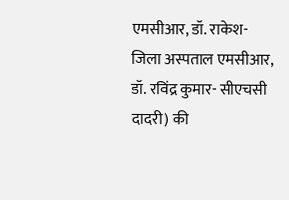एमसीआर, डॉ. राकेश- जिला अस्पताल एमसीआर, डॉ. रविंद्र कुमार- सीएचसी दादरी) की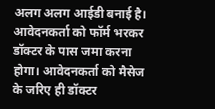अलग अलग आईडी बनाई है। आवेदनकर्ता को फॉर्म भरकर डॉक्टर के पास जमा करना होगा। आवेदनकर्ता को मैसेज के जरिए ही डॉक्टर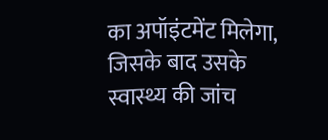का अपॉइंटमेंट मिलेगा, जिसके बाद उसके स्वास्थ्य की जांच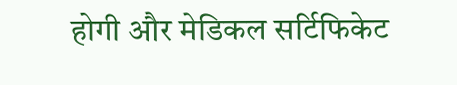होगी और मेडिकल सर्टिफिकेट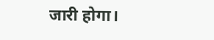जारी होगा।